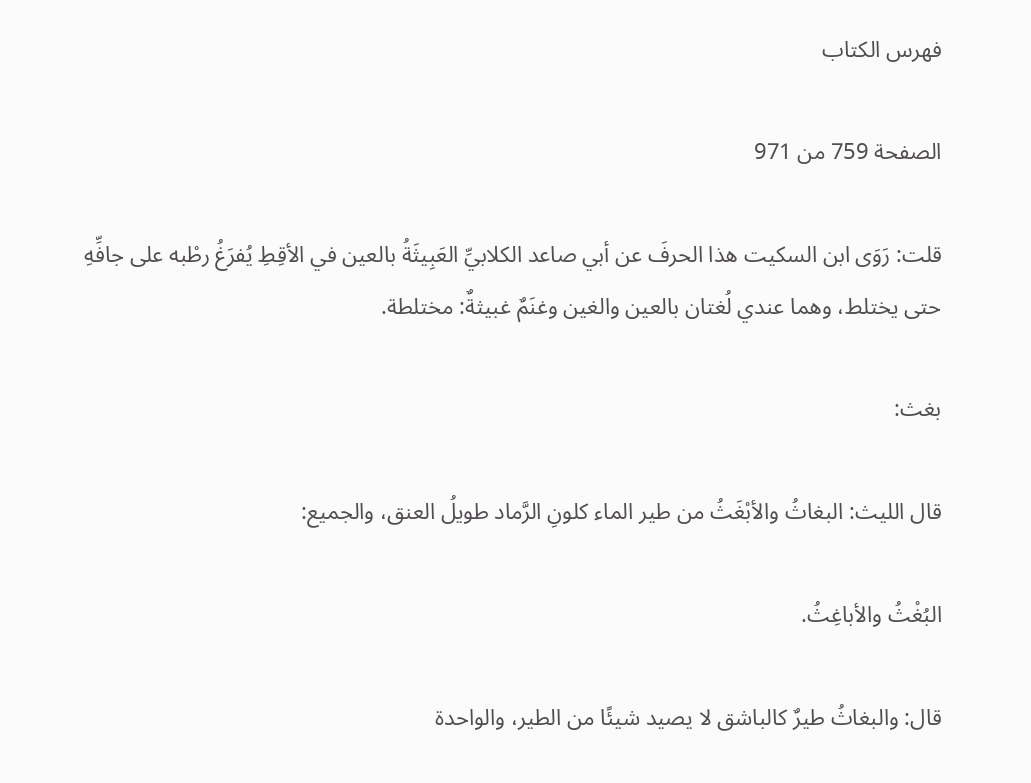فهرس الكتاب

الصفحة 759 من 971

قلت: رَوَى ابن السكيت هذا الحرفَ عن أبي صاعد الكلابيِّ العَبِيثَةُ بالعين في الأقِطِ يُفرَغُ رطْبه على جافِّهِ حتى يختلط، وهما عندي لُغتان بالعين والغين وغنَمٌ غبيثةٌ: مختلطة.

بغث:

قال الليث: البغاثُ والأبْغَثُ من طير الماء كلونِ الرَّماد طويلُ العنق، والجميع:

البُغْثُ والأباغِثُ.

قال: والبغاثُ طيرٌ كالباشق لا يصيد شيئًا من الطير، والواحدة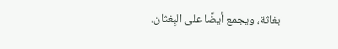بغاثة، ويجمع أيضًا على البِغثان.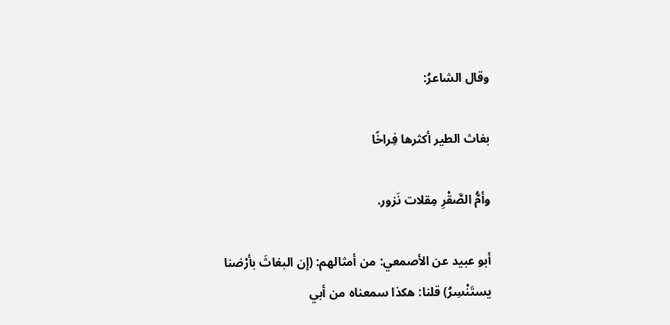وقال الشاعرُ:

بغاث الطير أكثرها فِراخًا

وأمُّ الصَّقْرِ مِقلات نَزور.

أبو عبيد عن الأصمعي: من أمثالهم: (إن البغاثَ بأرْضنا يستَنْسِرُ) قلنا: هكذا سمعناه من أبي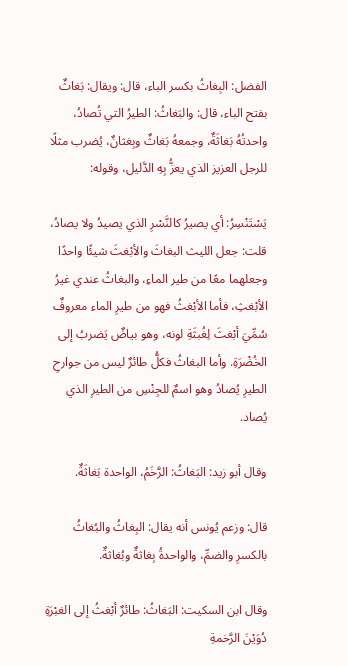الفضل: البِغاثُ بكسر الباء، قال: ويقال: بَغاثٌ بفتح الباء، قال: والبَغاثُ: الطيرُ التي تُصادُ، واحدتُهُ بَغاثَةٌ، وجمعهُ بَغاثٌ وبِغثانٌ، يُضرب مثلًا للرجل العزيز الذي يعزُّ بِهِ الدَّليل، وقوله:

يَسْتَنْسِرُ: أي يصيرُ كالنَّسْرِ الذي يصيدُ ولا يصادُ، قلت: جعل الليث البغاثَ والأبْغثَ شيئًا واحدًا وجعلهما معًا من طير الماءِ، والبغاثُ عندي غيرُ الأبْغثِ، فأما الأبْغثُ فهو من طيرِ الماء معروفٌ سُمِّيَ أبْغثَ لِغُبثَةِ لونه، وهو بياضٌ يَضربُ إلى الخُضْرَةِ. وأما البغاثُ فكلُّ طائرٌ ليس من جوارحِ الطيرِ يُصادُ وهو اسمٌ للجِنْسِ من الطيرِ الذي يُصاد.

وقال أبو زيد: البَغاثُ: الرَّخَمُ، الواحدة بَغاثَةٌ.

قال: وزعم يُونس أنه يقال: البِغاثُ والبُغاثُ بالكسرِ والضمِّ، والواحدةُ بِغاثةٌ وبُغاثةٌ.

وقال ابن السكيت: البَغاثُ: طائرٌ أبْغثُ إلى الغبْرَةِ دُوَيْنَ الرَّخمةِ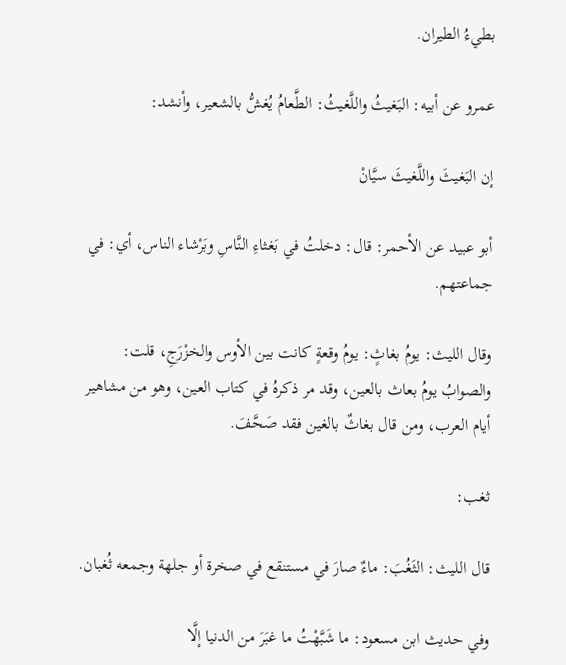بطيءُ الطيران.

عمرو عن أبيه: البَغيثُ واللَّغيثُ: الطَّعامُ يُغشُّ بالشعير، وأنشد:

إن البَغيثَ واللَّغيثَ سيَّانْ

أبو عبيد عن الأحمر: قال: دخلتُ في بَغثاءِ النَّاسِ وبَرْشاء الناس، أي: في جماعتهم.

وقال الليث: يومُ بغاثٍ: يومُ وقعةٍ كانت بين الأوس والخزْرَجِ، قلت: والصوابُ يومُ بعاث بالعين، وقد مر ذكرهُ في كتاب العين، وهو من مشاهير أيام العرب، ومن قال بغاثٌ بالغين فقد صَحَّفَ.

ثغب:

قال الليث: الثَغُبَ: ماءٌ صارَ في مستنقع في صخرة أو جلهة وجمعه ثُغبان.

وفي حديث ابن مسعود: ما شَبَّهْتُ ما غبَرَ من الدنيا إلَّا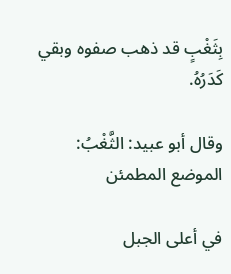بِثَغْبٍ قد ذهب صفوه وبقي كَدَرُهُ.

وقال أبو عبيد: الثَّغْبُ: الموضع المطمئن

في أعلى الجبل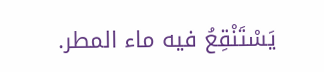يَسْتَنْقِعُ فيه ماء المطر.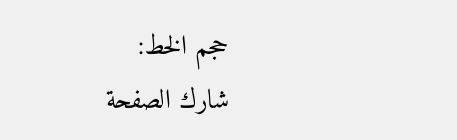حجم الخط:
شارك الصفحة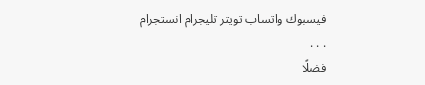فيسبوك واتساب تويتر تليجرام انستجرام
. . .
فضلًا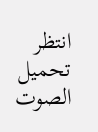انتظر تحميل الصوت